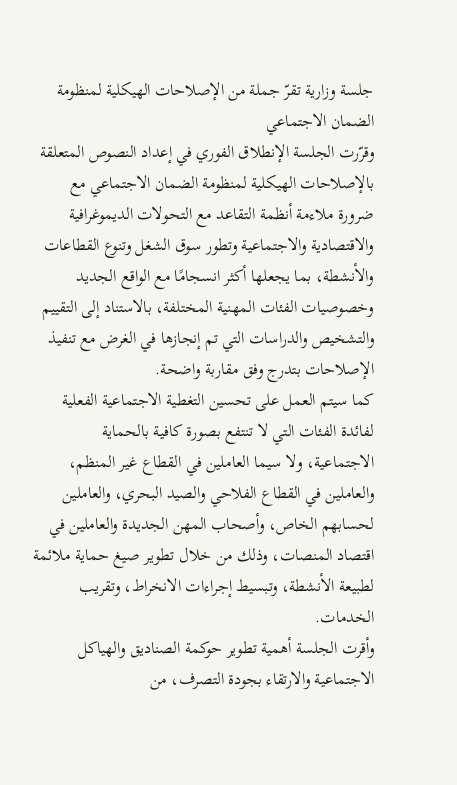جلسة وزارية تقرّ جملة من الإصلاحات الهيكلية لمنظومة الضمان الاجتماعي
وقرّرت الجلسة الإنطلاق الفوري في إعداد النصوص المتعلقة بالإصلاحات الهيكلية لمنظومة الضمان الاجتماعي مع ضرورة ملاءمة أنظمة التقاعد مع التحولات الديموغرافية والاقتصادية والاجتماعية وتطور سوق الشغل وتنوع القطاعات والأنشطة، بما يجعلها أكثر انسجامًا مع الواقع الجديد وخصوصيات الفئات المهنية المختلفة، بالاستناد إلى التقييم والتشخيص والدراسات التي تم إنجازها في الغرض مع تنفيذ الإصلاحات بتدرج وفق مقاربة واضحة.
كما سيتم العمل على تحسين التغطية الاجتماعية الفعلية لفائدة الفئات التي لا تنتفع بصورة كافية بالحماية الاجتماعية، ولا سيما العاملين في القطاع غير المنظم، والعاملين في القطاع الفلاحي والصيد البحري، والعاملين لحسابهم الخاص، وأصحاب المهن الجديدة والعاملين في اقتصاد المنصات، وذلك من خلال تطوير صيغ حماية ملائمة لطبيعة الأنشطة، وتبسيط إجراءات الانخراط، وتقريب الخدمات.
وأقرت الجلسة أهمية تطوير حوكمة الصناديق والهياكل الاجتماعية والارتقاء بجودة التصرف، من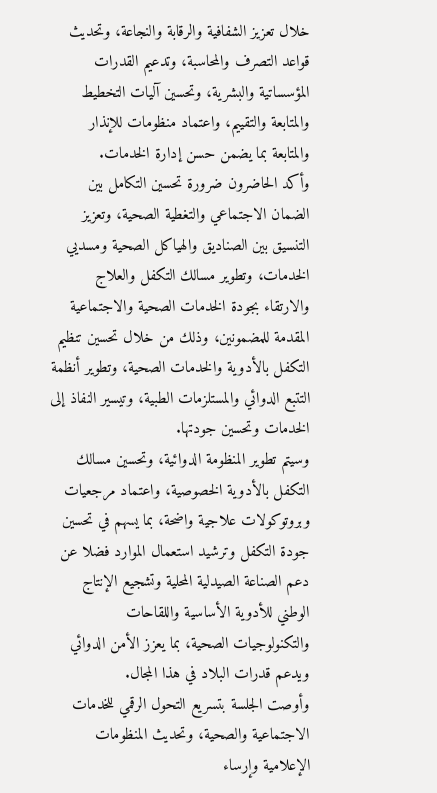خلال تعزيز الشفافية والرقابة والنجاعة، وتحديث قواعد التصرف والمحاسبة، وتدعيم القدرات المؤسساتية والبشرية، وتحسين آليات التخطيط والمتابعة والتقييم، واعتماد منظومات للإنذار والمتابعة بما يضمن حسن إدارة الخدمات.
وأكد الحاضرون ضرورة تحسين التكامل بين الضمان الاجتماعي والتغطية الصحية، وتعزيز التنسيق بين الصناديق والهياكل الصحية ومسديي الخدمات، وتطوير مسالك التكفل والعلاج والارتقاء بجودة الخدمات الصحية والاجتماعية المقدمة للمضمونين، وذلك من خلال تحسين تنظيم التكفل بالأدوية والخدمات الصحية، وتطوير أنظمة التتبع الدوائي والمستلزمات الطبية، وتيسير النفاذ إلى الخدمات وتحسين جودتها.
وسيتم تطوير المنظومة الدوائية، وتحسين مسالك التكفل بالأدوية الخصوصية، واعتماد مرجعيات وبروتوكولات علاجية واضحة، بما يسهم في تحسين جودة التكفل وترشيد استعمال الموارد فضلا عن دعم الصناعة الصيدلية المحلية وتشجيع الإنتاج الوطني للأدوية الأساسية واللقاحات والتكنولوجيات الصحية، بما يعزز الأمن الدوائي ويدعم قدرات البلاد في هذا المجال.
وأوصت الجلسة بتسريع التحول الرقمي للخدمات الاجتماعية والصحية، وتحديث المنظومات الإعلامية وإرساء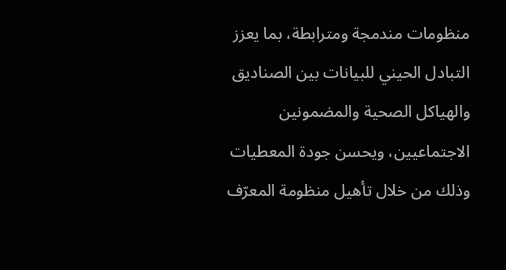منظومات مندمجة ومترابطة، بما يعزز التبادل الحيني للبيانات بين الصناديق والهياكل الصحية والمضمونين الاجتماعيين، ويحسن جودة المعطيات وذلك من خلال تأهيل منظومة المعرّف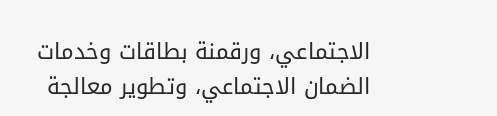الاجتماعي، ورقمنة بطاقات وخدمات الضمان الاجتماعي، وتطوير معالجة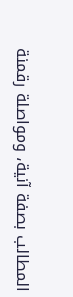المطالب بصفة آنية، ومواصلة رقمنة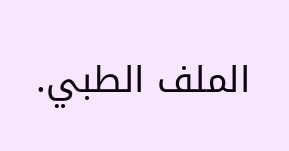الملف الطبي.